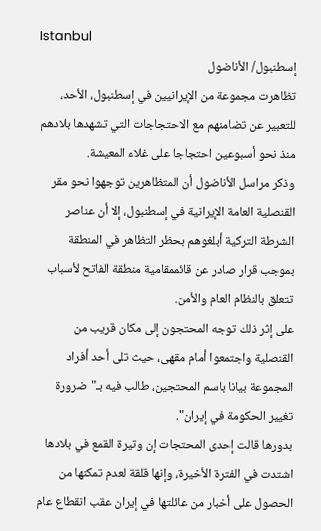Istanbul
إسطنبول/ الأناضول
تظاهرت مجموعة من الإيرانيين في إسطنبول، الأحد، للتعبير عن تضامنهم مع الاحتجاجات التي تشهدها بلادهم منذ نحو أسبوعين احتجاجا على غلاء المعيشة.
وذكر مراسل الأناضول أن المتظاهرين توجهوا نحو مقر القنصلية العامة الإيرانية في إسطنبول، إلا أن عناصر الشرطة التركية أبلغوهم بحظر التظاهر في المنطقة بموجب قرار صادر عن قائممقامية منطقة الفاتح لأسباب تتعلق بالنظام العام والأمن.
على إثر ذلك توجه المحتجون إلى مكان قريب من القنصلية واجتمعوا أمام مقهى، حيث تلى أحد أفراد المجموعة بيانا باسم المحتجين، طالب فيه بـ"ضرورة تغيير الحكومة في إيران".
بدورها قالت إحدى المحتجات إن وتيرة القمع في بلادها اشتدت في الفترة الأخيرة، وإنها قلقة لعدم تمكنها من الحصول على أخبار من عائلتها في إيران عقب انقطاع عام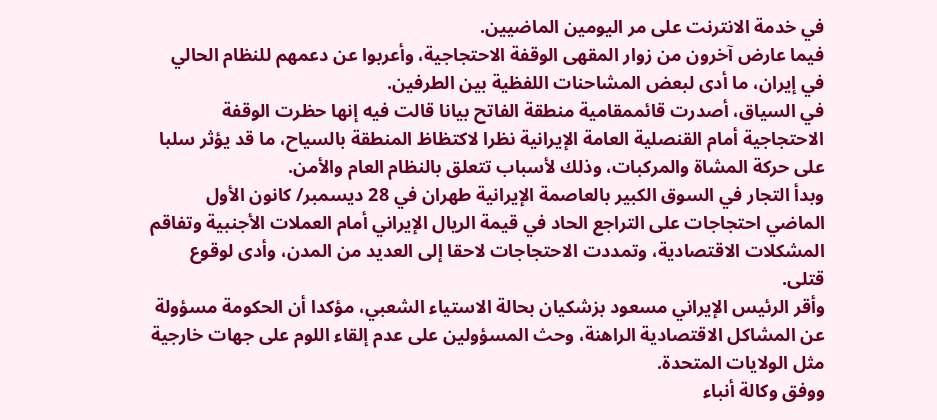في خدمة الانترنت على مر اليومين الماضيين.
فيما عارض آخرون من زوار المقهى الوقفة الاحتجاجية، وأعربوا عن دعمهم للنظام الحالي في إيران، ما أدى لبعض المشاحنات اللفظية بين الطرفين.
في السياق، أصدرت قائممقامية منطقة الفاتح بيانا قالت فيه إنها حظرت الوقفة الاحتجاجية أمام القنصلية العامة الإيرانية نظرا لاكتظاظ المنطقة بالسياح، ما قد يؤثر سلبا على حركة المشاة والمركبات، وذلك لأسباب تتعلق بالنظام العام والأمن.
وبدأ التجار في السوق الكبير بالعاصمة الإيرانية طهران في 28 ديسمبر/ كانون الأول الماضي احتجاجات على التراجع الحاد في قيمة الريال الإيراني أمام العملات الأجنبية وتفاقم المشكلات الاقتصادية، وتمددت الاحتجاجات لاحقا إلى العديد من المدن، وأدى لوقوع قتلى.
وأقر الرئيس الإيراني مسعود بزشكيان بحالة الاستياء الشعبي، مؤكدا أن الحكومة مسؤولة عن المشاكل الاقتصادية الراهنة، وحث المسؤولين على عدم إلقاء اللوم على جهات خارجية مثل الولايات المتحدة.
ووفق وكالة أنباء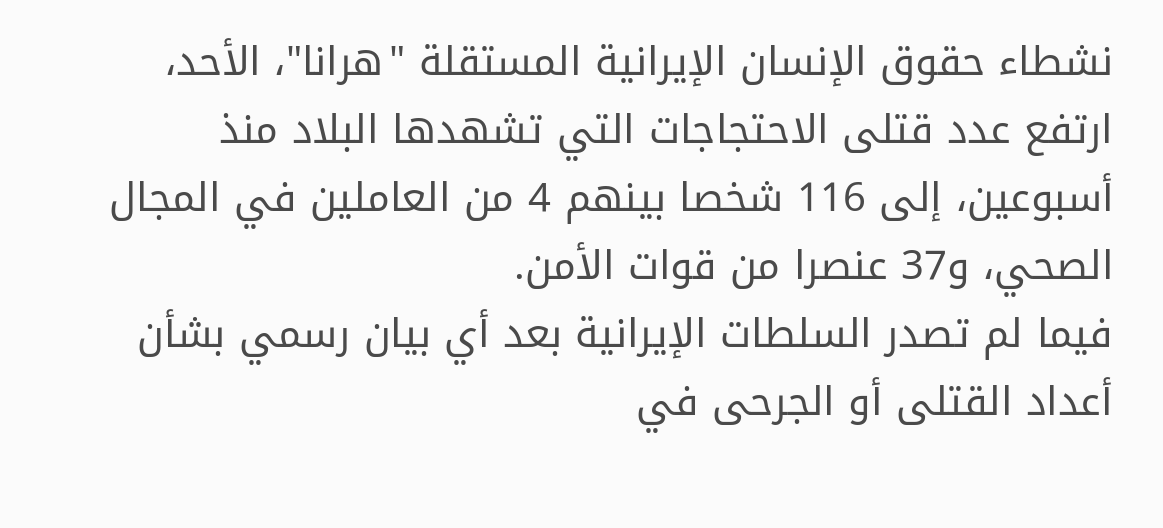نشطاء حقوق الإنسان الإيرانية المستقلة "هرانا"، الأحد، ارتفع عدد قتلى الاحتجاجات التي تشهدها البلاد منذ أسبوعين، إلى 116 شخصا بينهم 4 من العاملين في المجال الصحي، و37 عنصرا من قوات الأمن.
فيما لم تصدر السلطات الإيرانية بعد أي بيان رسمي بشأن أعداد القتلى أو الجرحى في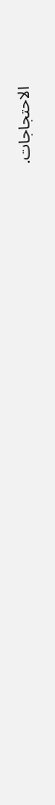الاحتجاجات.